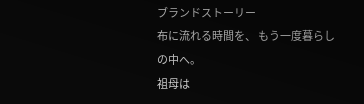ブランドストーリー
布に流れる時間を、 もう一度暮らしの中へ。
祖母は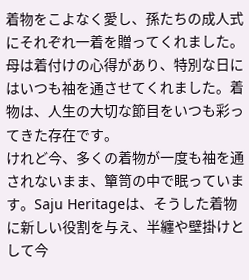着物をこよなく愛し、孫たちの成人式にそれぞれ一着を贈ってくれました。母は着付けの心得があり、特別な日にはいつも袖を通させてくれました。着物は、人生の大切な節目をいつも彩ってきた存在です。
けれど今、多くの着物が一度も袖を通されないまま、簞笥の中で眠っています。Saju Heritageは、そうした着物に新しい役割を与え、半纏や壁掛けとして今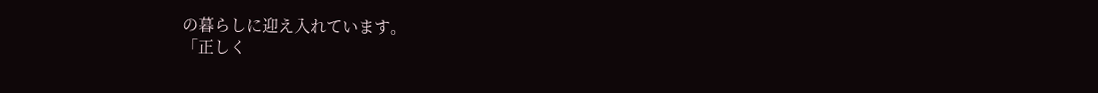の暮らしに迎え入れています。
「正しく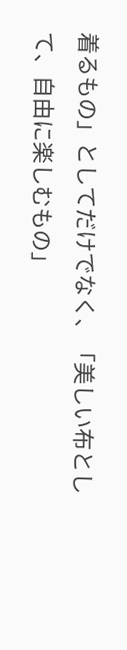着るもの」としてだけでなく、「美しい布として、自由に楽しむもの」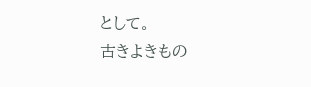として。
古きよきもの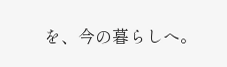を、今の暮らしへ。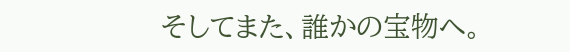そしてまた、誰かの宝物へ。